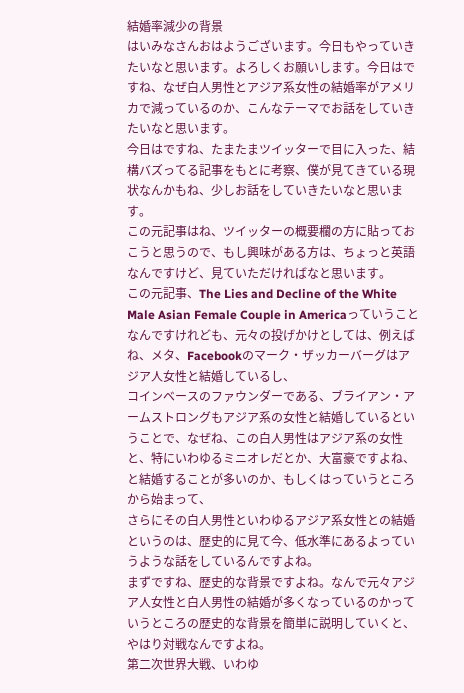結婚率減少の背景
はいみなさんおはようございます。今日もやっていきたいなと思います。よろしくお願いします。今日はですね、なぜ白人男性とアジア系女性の結婚率がアメリカで減っているのか、こんなテーマでお話をしていきたいなと思います。
今日はですね、たまたまツイッターで目に入った、結構バズってる記事をもとに考察、僕が見てきている現状なんかもね、少しお話をしていきたいなと思います。
この元記事はね、ツイッターの概要欄の方に貼っておこうと思うので、もし興味がある方は、ちょっと英語なんですけど、見ていただければなと思います。
この元記事、The Lies and Decline of the White Male Asian Female Couple in Americaっていうことなんですけれども、元々の投げかけとしては、例えばね、メタ、Facebookのマーク・ザッカーバーグはアジア人女性と結婚しているし、
コインベースのファウンダーである、ブライアン・アームストロングもアジア系の女性と結婚しているということで、なぜね、この白人男性はアジア系の女性と、特にいわゆるミニオレだとか、大富豪ですよね、と結婚することが多いのか、もしくはっていうところから始まって、
さらにその白人男性といわゆるアジア系女性との結婚というのは、歴史的に見て今、低水準にあるよっていうような話をしているんですよね。
まずですね、歴史的な背景ですよね。なんで元々アジア人女性と白人男性の結婚が多くなっているのかっていうところの歴史的な背景を簡単に説明していくと、やはり対戦なんですよね。
第二次世界大戦、いわゆ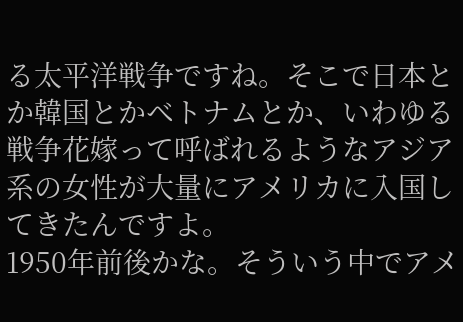る太平洋戦争ですね。そこで日本とか韓国とかベトナムとか、いわゆる戦争花嫁って呼ばれるようなアジア系の女性が大量にアメリカに入国してきたんですよ。
1950年前後かな。そういう中でアメ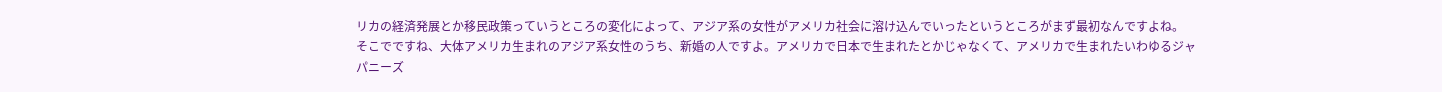リカの経済発展とか移民政策っていうところの変化によって、アジア系の女性がアメリカ社会に溶け込んでいったというところがまず最初なんですよね。
そこでですね、大体アメリカ生まれのアジア系女性のうち、新婚の人ですよ。アメリカで日本で生まれたとかじゃなくて、アメリカで生まれたいわゆるジャパニーズ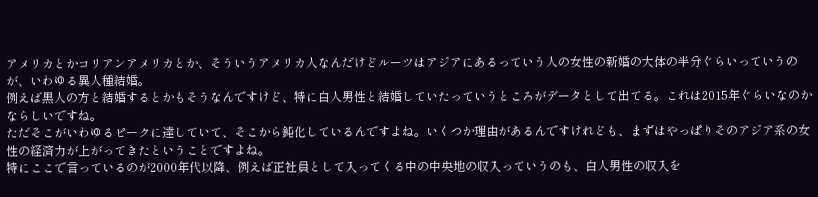アメリカとかコリアンアメリカとか、そういうアメリカ人なんだけどルーツはアジアにあるっていう人の女性の新婚の大体の半分ぐらいっていうのが、いわゆる異人種結婚。
例えば黒人の方と結婚するとかもそうなんですけど、特に白人男性と結婚していたっていうところがデータとして出てる。これは2015年ぐらいなのかならしいですね。
ただそこがいわゆるピークに達していて、そこから鈍化しているんですよね。いくつか理由があるんですけれども、まずはやっぱりそのアジア系の女性の経済力が上がってきたということですよね。
特にここで言っているのが2000年代以降、例えば正社員として入ってくる中の中央地の収入っていうのも、白人男性の収入を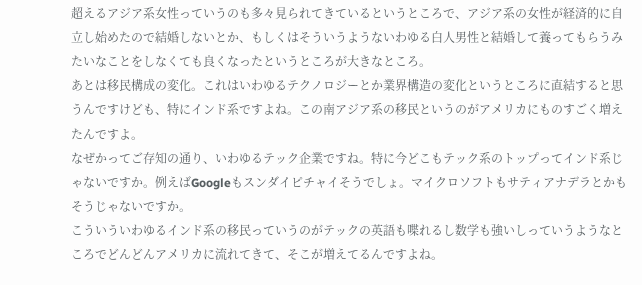超えるアジア系女性っていうのも多々見られてきているというところで、アジア系の女性が経済的に自立し始めたので結婚しないとか、もしくはそういうようないわゆる白人男性と結婚して養ってもらうみたいなことをしなくても良くなったというところが大きなところ。
あとは移民構成の変化。これはいわゆるテクノロジーとか業界構造の変化というところに直結すると思うんですけども、特にインド系ですよね。この南アジア系の移民というのがアメリカにものすごく増えたんですよ。
なぜかってご存知の通り、いわゆるテック企業ですね。特に今どこもテック系のトップってインド系じゃないですか。例えばGoogleもスンダイピチャイそうでしょ。マイクロソフトもサティアナデラとかもそうじゃないですか。
こういういわゆるインド系の移民っていうのがテックの英語も喋れるし数学も強いしっていうようなところでどんどんアメリカに流れてきて、そこが増えてるんですよね。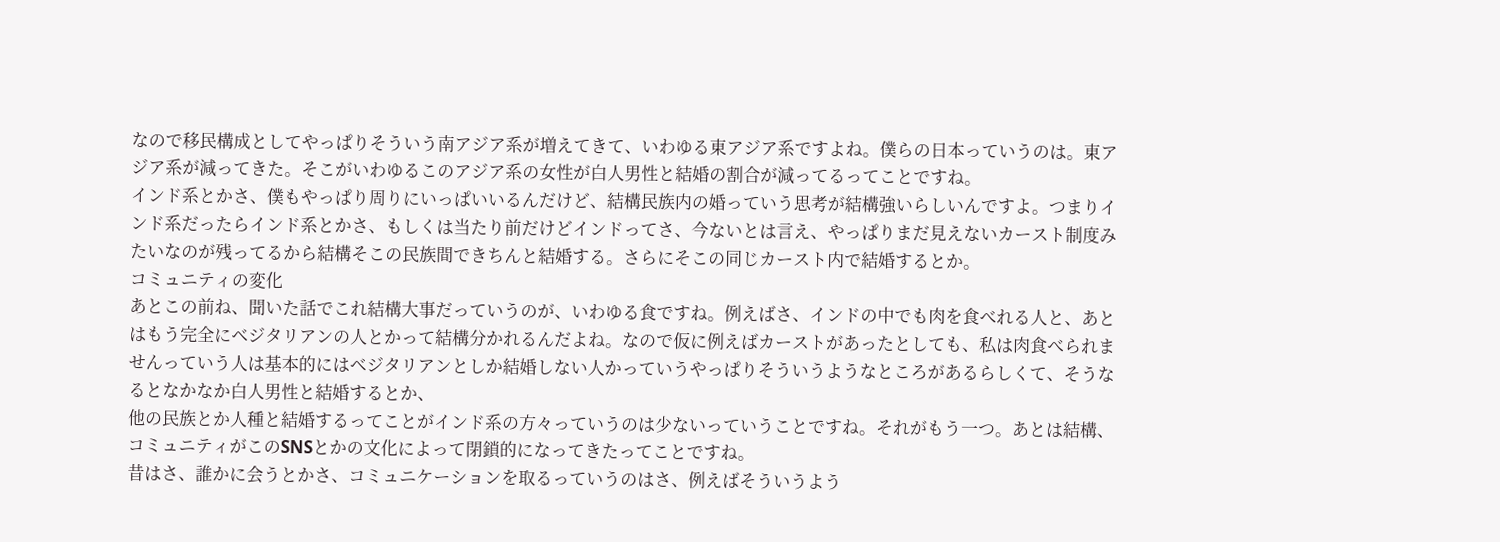なので移民構成としてやっぱりそういう南アジア系が増えてきて、いわゆる東アジア系ですよね。僕らの日本っていうのは。東アジア系が減ってきた。そこがいわゆるこのアジア系の女性が白人男性と結婚の割合が減ってるってことですね。
インド系とかさ、僕もやっぱり周りにいっぱいいるんだけど、結構民族内の婚っていう思考が結構強いらしいんですよ。つまりインド系だったらインド系とかさ、もしくは当たり前だけどインドってさ、今ないとは言え、やっぱりまだ見えないカースト制度みたいなのが残ってるから結構そこの民族間できちんと結婚する。さらにそこの同じカースト内で結婚するとか。
コミュニティの変化
あとこの前ね、聞いた話でこれ結構大事だっていうのが、いわゆる食ですね。例えばさ、インドの中でも肉を食べれる人と、あとはもう完全にベジタリアンの人とかって結構分かれるんだよね。なので仮に例えばカーストがあったとしても、私は肉食べられませんっていう人は基本的にはベジタリアンとしか結婚しない人かっていうやっぱりそういうようなところがあるらしくて、そうなるとなかなか白人男性と結婚するとか、
他の民族とか人種と結婚するってことがインド系の方々っていうのは少ないっていうことですね。それがもう一つ。あとは結構、コミュニティがこのSNSとかの文化によって閉鎖的になってきたってことですね。
昔はさ、誰かに会うとかさ、コミュニケーションを取るっていうのはさ、例えばそういうよう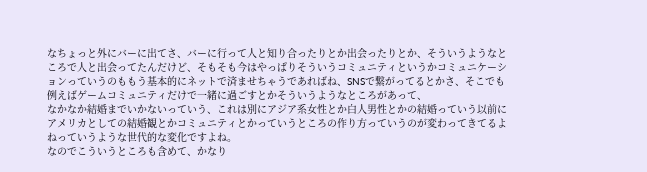なちょっと外にバーに出てさ、バーに行って人と知り合ったりとか出会ったりとか、そういうようなところで人と出会ってたんだけど、そもそも今はやっぱりそういうコミュニティというかコミュニケーションっていうのももう基本的にネットで済ませちゃうであればね、SNSで繋がってるとかさ、そこでも例えばゲームコミュニティだけで一緒に過ごすとかそういうようなところがあって、
なかなか結婚までいかないっていう、これは別にアジア系女性とか白人男性とかの結婚っていう以前にアメリカとしての結婚観とかコミュニティとかっていうところの作り方っていうのが変わってきてるよねっていうような世代的な変化ですよね。
なのでこういうところも含めて、かなり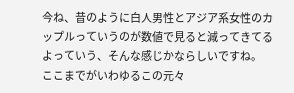今ね、昔のように白人男性とアジア系女性のカップルっていうのが数値で見ると減ってきてるよっていう、そんな感じかならしいですね。
ここまでがいわゆるこの元々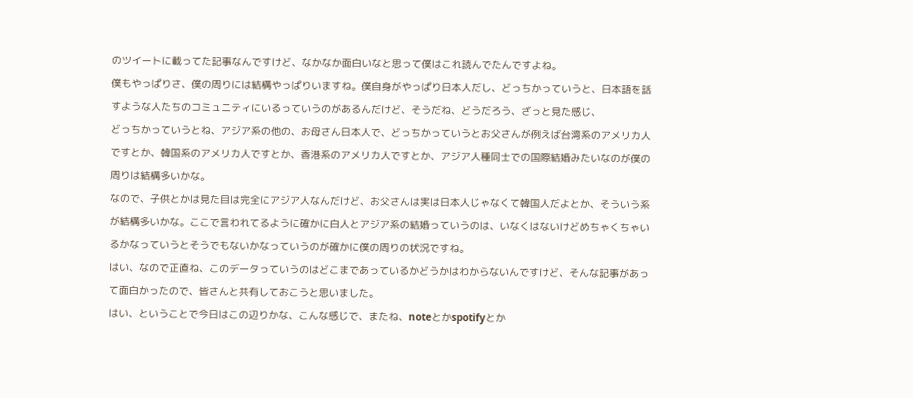のツイートに載ってた記事なんですけど、なかなか面白いなと思って僕はこれ読んでたんですよね。
僕もやっぱりさ、僕の周りには結構やっぱりいますね。僕自身がやっぱり日本人だし、どっちかっていうと、日本語を話すような人たちのコミュニティにいるっていうのがあるんだけど、そうだね、どうだろう、ざっと見た感じ、
どっちかっていうとね、アジア系の他の、お母さん日本人で、どっちかっていうとお父さんが例えば台湾系のアメリカ人ですとか、韓国系のアメリカ人ですとか、香港系のアメリカ人ですとか、アジア人種同士での国際結婚みたいなのが僕の周りは結構多いかな。
なので、子供とかは見た目は完全にアジア人なんだけど、お父さんは実は日本人じゃなくて韓国人だよとか、そういう系が結構多いかな。ここで言われてるように確かに白人とアジア系の結婚っていうのは、いなくはないけどめちゃくちゃいるかなっていうとそうでもないかなっていうのが確かに僕の周りの状況ですね。
はい、なので正直ね、このデータっていうのはどこまであっているかどうかはわからないんですけど、そんな記事があって面白かったので、皆さんと共有しておこうと思いました。
はい、ということで今日はこの辺りかな、こんな感じで、またね、noteとかspotifyとか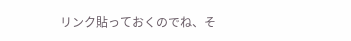リンク貼っておくのでね、そ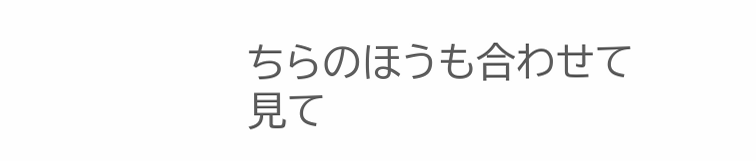ちらのほうも合わせて見て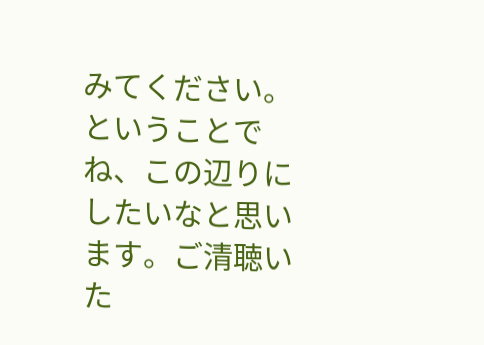みてください。ということでね、この辺りにしたいなと思います。ご清聴いた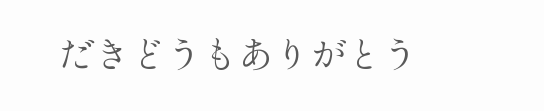だきどうもありがとう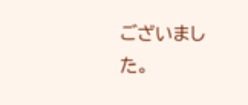ございました。